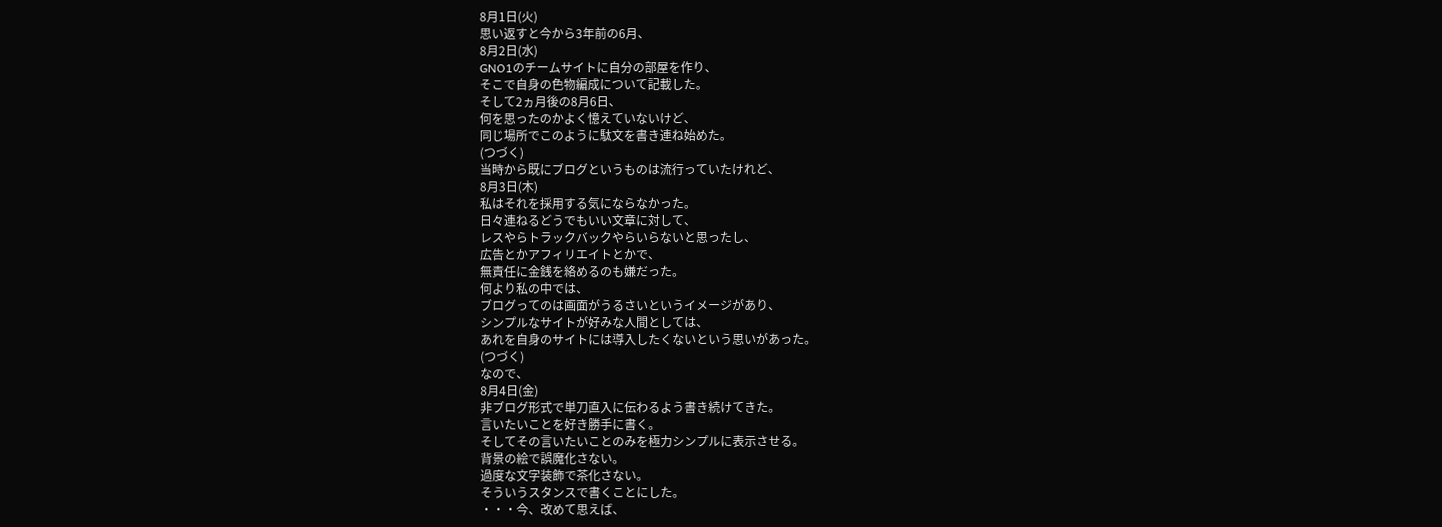8月1日(火)
思い返すと今から3年前の6月、
8月2日(水)
GNO1のチームサイトに自分の部屋を作り、
そこで自身の色物編成について記載した。
そして2ヵ月後の8月6日、
何を思ったのかよく憶えていないけど、
同じ場所でこのように駄文を書き連ね始めた。
(つづく)
当時から既にブログというものは流行っていたけれど、
8月3日(木)
私はそれを採用する気にならなかった。
日々連ねるどうでもいい文章に対して、
レスやらトラックバックやらいらないと思ったし、
広告とかアフィリエイトとかで、
無責任に金銭を絡めるのも嫌だった。
何より私の中では、
ブログってのは画面がうるさいというイメージがあり、
シンプルなサイトが好みな人間としては、
あれを自身のサイトには導入したくないという思いがあった。
(つづく)
なので、
8月4日(金)
非ブログ形式で単刀直入に伝わるよう書き続けてきた。
言いたいことを好き勝手に書く。
そしてその言いたいことのみを極力シンプルに表示させる。
背景の絵で誤魔化さない。
過度な文字装飾で茶化さない。
そういうスタンスで書くことにした。
・・・今、改めて思えば、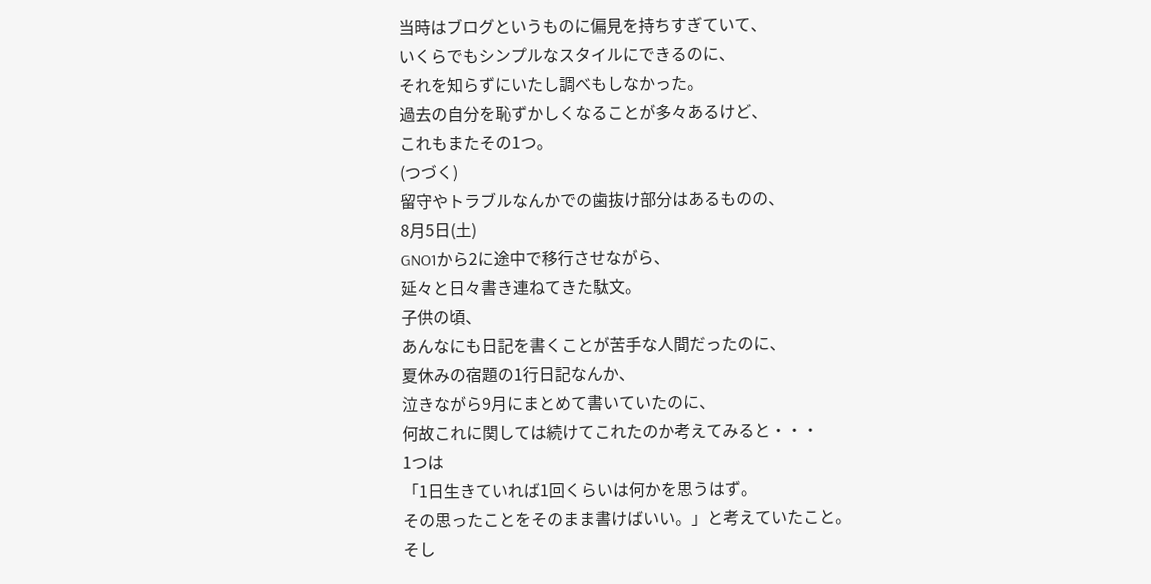当時はブログというものに偏見を持ちすぎていて、
いくらでもシンプルなスタイルにできるのに、
それを知らずにいたし調べもしなかった。
過去の自分を恥ずかしくなることが多々あるけど、
これもまたその1つ。
(つづく)
留守やトラブルなんかでの歯抜け部分はあるものの、
8月5日(土)
GNO1から2に途中で移行させながら、
延々と日々書き連ねてきた駄文。
子供の頃、
あんなにも日記を書くことが苦手な人間だったのに、
夏休みの宿題の1行日記なんか、
泣きながら9月にまとめて書いていたのに、
何故これに関しては続けてこれたのか考えてみると・・・
1つは
「1日生きていれば1回くらいは何かを思うはず。
その思ったことをそのまま書けばいい。」と考えていたこと。
そし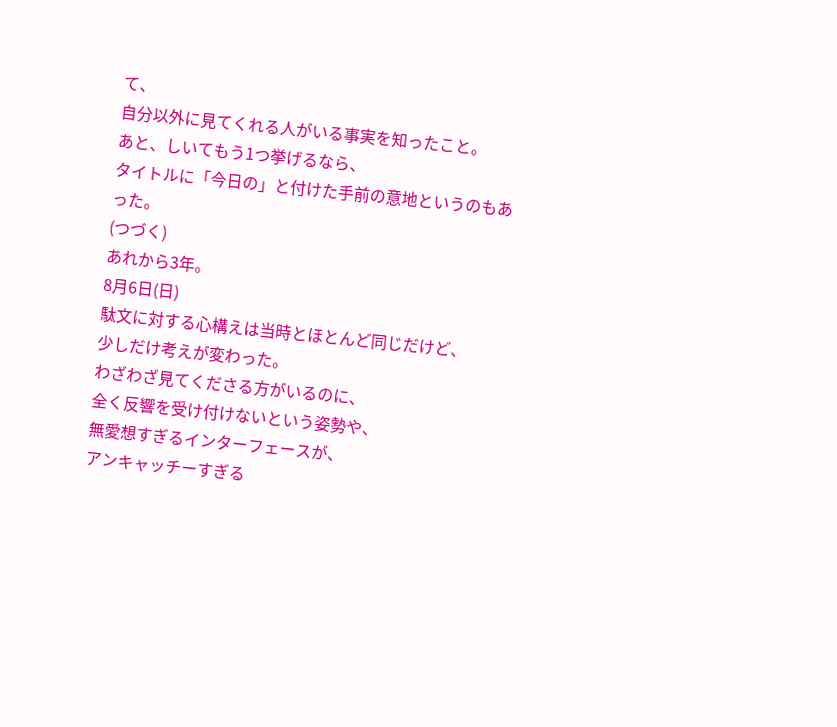て、
自分以外に見てくれる人がいる事実を知ったこと。
あと、しいてもう1つ挙げるなら、
タイトルに「今日の」と付けた手前の意地というのもあった。
(つづく)
あれから3年。
8月6日(日)
駄文に対する心構えは当時とほとんど同じだけど、
少しだけ考えが変わった。
わざわざ見てくださる方がいるのに、
全く反響を受け付けないという姿勢や、
無愛想すぎるインターフェースが、
アンキャッチーすぎる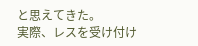と思えてきた。
実際、レスを受け付け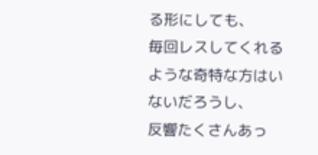る形にしても、
毎回レスしてくれるような奇特な方はいないだろうし、
反響たくさんあっ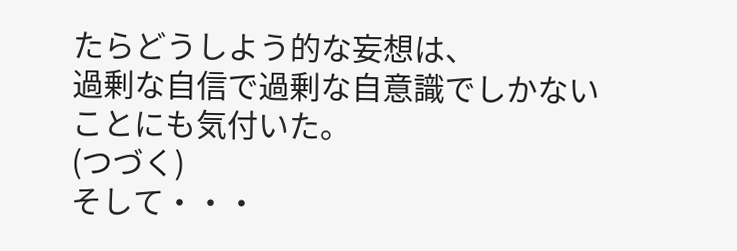たらどうしよう的な妄想は、
過剰な自信で過剰な自意識でしかないことにも気付いた。
(つづく)
そして・・・